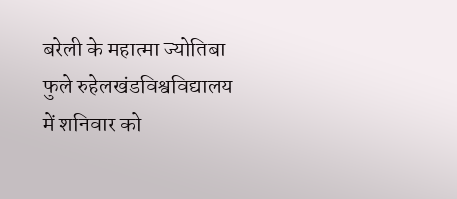बरेली के महात्मा ज्योतिबा फुले रुहेलखंडविश्वविद्यालय में शनिवार को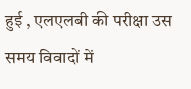हुई , एलएलबी की परीक्षा उस समय विवादों में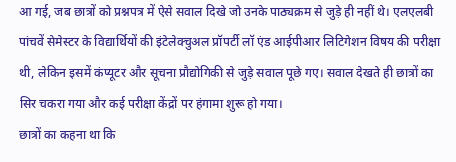आ गई, जब छात्रों को प्रश्नपत्र में ऐसे सवाल दिखे जो उनके पाठ्यक्रम से जुड़े ही नहीं थे। एलएलबी पांचवें सेमेस्टर के विद्यार्थियों की इंटेलेक्चुअल प्रॉपर्टी लॉ एंड आईपीआर लिटिगेशन विषय की परीक्षा थी, लेकिन इसमें कंप्यूटर और सूचना प्रौद्योगिकी से जुड़े सवाल पूछे गए। सवाल देखते ही छात्रों का सिर चकरा गया और कई परीक्षा केंद्रों पर हंगामा शुरू हो गया।
छात्रों का कहना था कि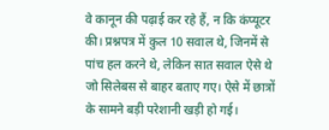वे कानून की पढ़ाई कर रहे हैं, न कि कंप्यूटर की। प्रश्नपत्र में कुल 10 सवाल थे, जिनमें से पांच हल करने थे, लेकिन सात सवाल ऐसे थे जो सिलेबस से बाहर बताए गए। ऐसे में छात्रों के सामने बड़ी परेशानी खड़ी हो गई।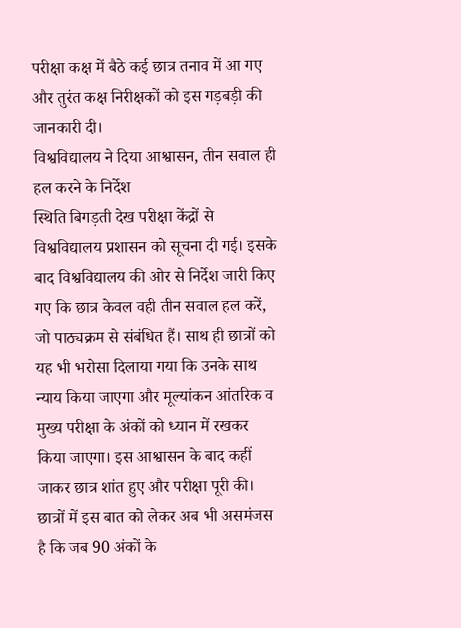परीक्षा कक्ष में बैठे कई छात्र तनाव में आ गए और तुरंत कक्ष निरीक्षकों को इस गड़बड़ी की जानकारी दी।
विश्वविद्यालय ने दिया आश्वासन, तीन सवाल ही हल करने के निर्देश
स्थिति बिगड़ती देख परीक्षा केंद्रों से विश्वविद्यालय प्रशासन को सूचना दी गई। इसके बाद विश्वविद्यालय की ओर से निर्देश जारी किए गए कि छात्र केवल वही तीन सवाल हल करें, जो पाठ्यक्रम से संबंधित हैं। साथ ही छात्रों को यह भी भरोसा दिलाया गया कि उनके साथ न्याय किया जाएगा और मूल्यांकन आंतरिक व मुख्य परीक्षा के अंकों को ध्यान में रखकर किया जाएगा। इस आश्वासन के बाद कहीं जाकर छात्र शांत हुए और परीक्षा पूरी की।
छात्रों में इस बात को लेकर अब भी असमंजस है कि जब 90 अंकों के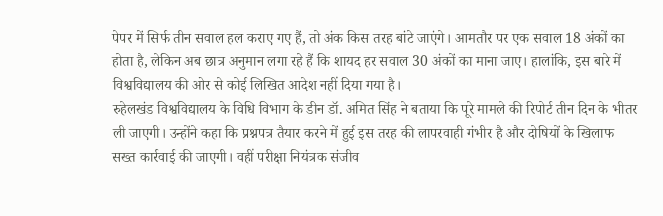पेपर में सिर्फ तीन सवाल हल कराए गए हैं, तो अंक किस तरह बांटे जाएंगे। आमतौर पर एक सवाल 18 अंकों का होता है, लेकिन अब छात्र अनुमान लगा रहे हैं कि शायद हर सवाल 30 अंकों का माना जाए। हालांकि, इस बारे में विश्वविद्यालय की ओर से कोई लिखित आदेश नहीं दिया गया है।
रुहेलखंड विश्वविद्यालय के विधि विभाग के डीन डॉ. अमित सिंह ने बताया कि पूरे मामले की रिपोर्ट तीन दिन के भीतर ली जाएगी। उन्होंने कहा कि प्रश्नपत्र तैयार करने में हुई इस तरह की लापरवाही गंभीर है और दोषियों के खिलाफ सख्त कार्रवाई की जाएगी। वहीं परीक्षा नियंत्रक संजीव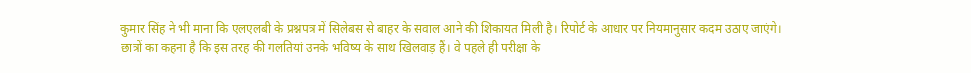कुमार सिंह ने भी माना कि एलएलबी के प्रश्नपत्र में सिलेबस से बाहर के सवाल आने की शिकायत मिली है। रिपोर्ट के आधार पर नियमानुसार कदम उठाए जाएंगे।
छात्रों का कहना है कि इस तरह की गलतियां उनके भविष्य के साथ खिलवाड़ हैं। वे पहले ही परीक्षा के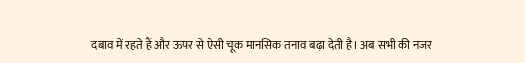दबाव में रहते हैं और ऊपर से ऐसी चूक मानसिक तनाव बढ़ा देती है। अब सभी की नजर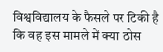विश्वविद्यालय के फैसले पर टिकी है कि वह इस मामले में क्या ठोस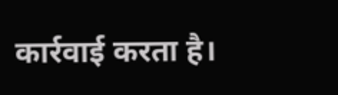कार्रवाई करता है।